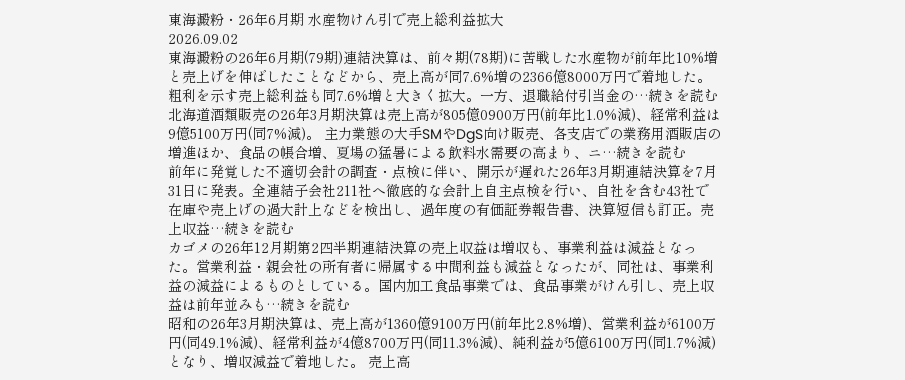東海澱粉・26年6月期 水産物けん引で売上総利益拡大
2026.09.02
東海澱粉の26年6月期(79期)連結決算は、前々期(78期)に苦戦した水産物が前年比10%増と売上げを伸ばしたことなどから、売上高が同7.6%増の2366億8000万円で着地した。粗利を示す売上総利益も同7.6%増と大きく拡大。一方、退職給付引当金の…続きを読む
北海道酒類販売の26年3月期決算は売上高が805億0900万円(前年比1.0%減)、経常利益は9億5100万円(同7%減)。 主力業態の大手SMやDgS向け販売、各支店での業務用酒販店の増進ほか、食品の帳合増、夏場の猛暑による飲料水需要の高まり、ニ…続きを読む
前年に発覚した不適切会計の調査・点検に伴い、開示が遅れた26年3月期連結決算を7月31日に発表。全連結子会社211社へ徹底的な会計上自主点検を行い、自社を含む43社で在庫や売上げの過大計上などを検出し、過年度の有価証券報告書、決算短信も訂正。売上収益…続きを読む
カゴメの26年12月期第2四半期連結決算の売上収益は増収も、事業利益は減益となった。営業利益・親会社の所有者に帰属する中間利益も減益となったが、同社は、事業利益の減益によるものとしている。国内加工食品事業では、食品事業がけん引し、売上収益は前年並みも…続きを読む
昭和の26年3月期決算は、売上高が1360億9100万円(前年比2.8%増)、営業利益が6100万円(同49.1%減)、経常利益が4億8700万円(同11.3%減)、純利益が5億6100万円(同1.7%減)となり、増収減益で着地した。 売上高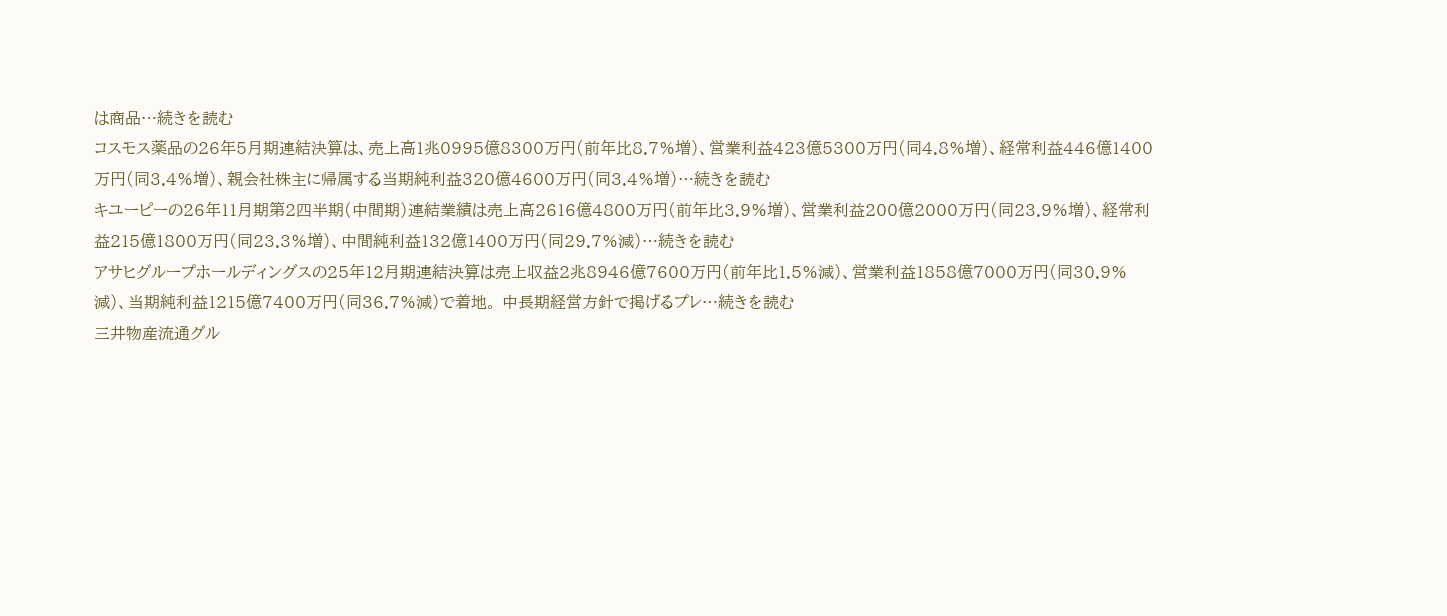は商品…続きを読む
コスモス薬品の26年5月期連結決算は、売上高1兆0995億8300万円(前年比8.7%増)、営業利益423億5300万円(同4.8%増)、経常利益446億1400万円(同3.4%増)、親会社株主に帰属する当期純利益320億4600万円(同3.4%増)…続きを読む
キユーピーの26年11月期第2四半期(中間期)連結業績は売上高2616億4800万円(前年比3.9%増)、営業利益200億2000万円(同23.9%増)、経常利益215億1800万円(同23.3%増)、中間純利益132億1400万円(同29.7%減)…続きを読む
アサヒグループホールディングスの25年12月期連結決算は売上収益2兆8946億7600万円(前年比1.5%減)、営業利益1858億7000万円(同30.9%減)、当期純利益1215億7400万円(同36.7%減)で着地。 中長期経営方針で掲げるプレ…続きを読む
三井物産流通グル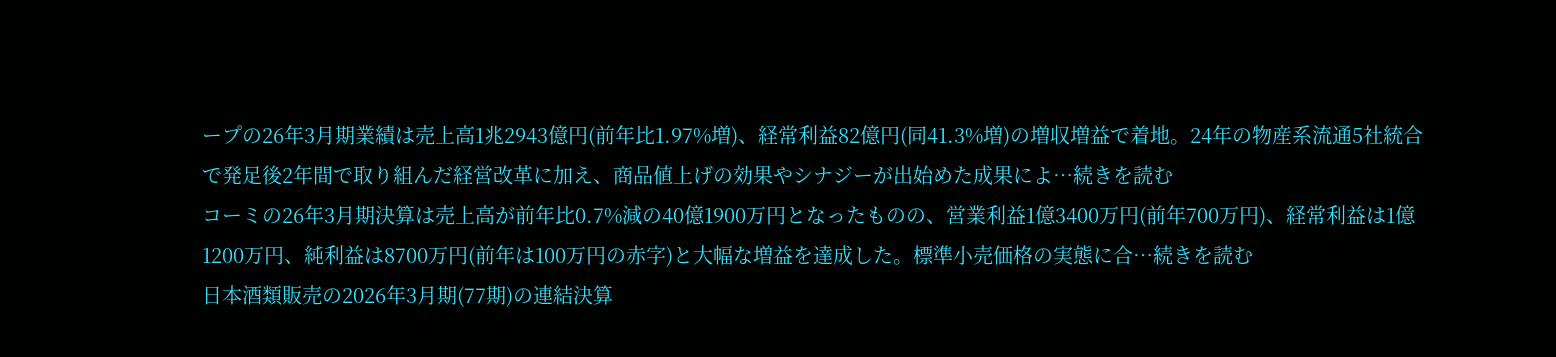ープの26年3月期業績は売上高1兆2943億円(前年比1.97%増)、経常利益82億円(同41.3%増)の増収増益で着地。24年の物産系流通5社統合で発足後2年間で取り組んだ経営改革に加え、商品値上げの効果やシナジーが出始めた成果によ…続きを読む
コーミの26年3月期決算は売上高が前年比0.7%減の40億1900万円となったものの、営業利益1億3400万円(前年700万円)、経常利益は1億1200万円、純利益は8700万円(前年は100万円の赤字)と大幅な増益を達成した。標準小売価格の実態に合…続きを読む
日本酒類販売の2026年3月期(77期)の連結決算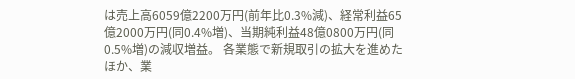は売上高6059億2200万円(前年比0.3%減)、経常利益65億2000万円(同0.4%増)、当期純利益48億0800万円(同0.5%増)の減収増益。 各業態で新規取引の拡大を進めたほか、業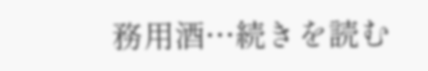務用酒…続きを読む